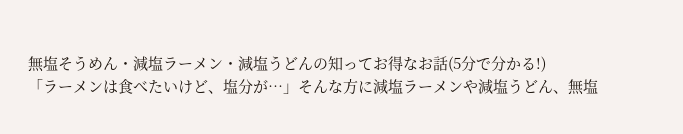無塩そうめん・減塩ラーメン・減塩うどんの知ってお得なお話(5分で分かる!)
「ラーメンは食べたいけど、塩分が…」そんな方に減塩ラーメンや減塩うどん、無塩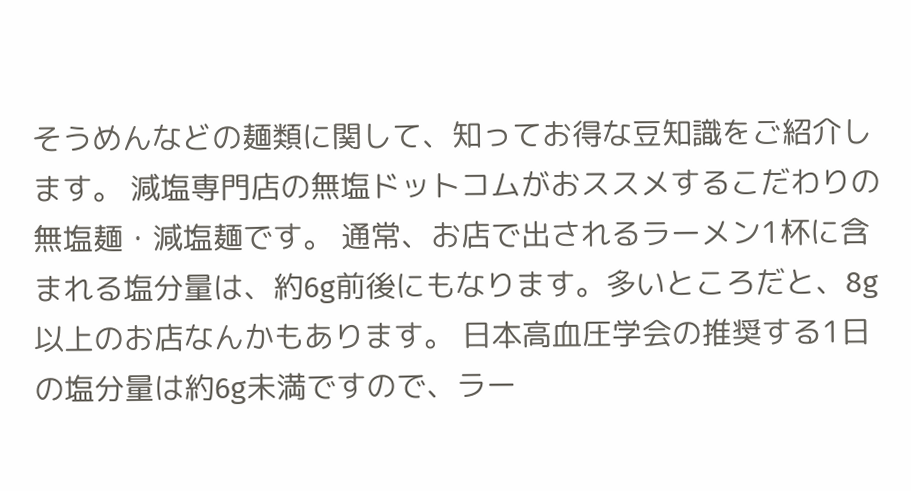そうめんなどの麺類に関して、知ってお得な豆知識をご紹介します。 減塩専門店の無塩ドットコムがおススメするこだわりの無塩麺・減塩麺です。 通常、お店で出されるラーメン1杯に含まれる塩分量は、約6g前後にもなります。多いところだと、8g以上のお店なんかもあります。 日本高血圧学会の推奨する1日の塩分量は約6g未満ですので、ラー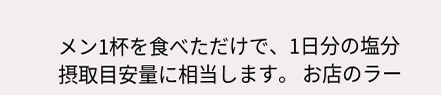メン1杯を食べただけで、1日分の塩分摂取目安量に相当します。 お店のラー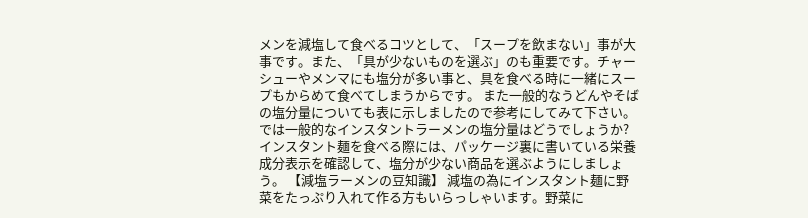メンを減塩して食べるコツとして、「スープを飲まない」事が大事です。また、「具が少ないものを選ぶ」のも重要です。チャーシューやメンマにも塩分が多い事と、具を食べる時に一緒にスープもからめて食べてしまうからです。 また一般的なうどんやそばの塩分量についても表に示しましたので参考にしてみて下さい。 では一般的なインスタントラーメンの塩分量はどうでしょうか? インスタント麺を食べる際には、パッケージ裏に書いている栄養成分表示を確認して、塩分が少ない商品を選ぶようにしましょう。 【減塩ラーメンの豆知識】 減塩の為にインスタント麺に野菜をたっぷり入れて作る方もいらっしゃいます。野菜に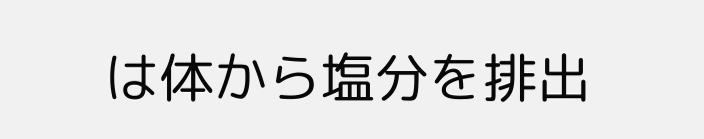は体から塩分を排出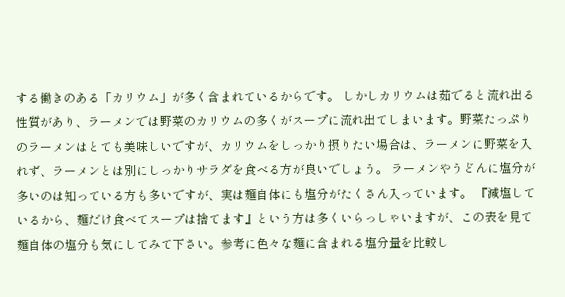する働きのある「カリウム」が多く含まれているからです。 しかしカリウムは茹でると流れ出る性質があり、ラーメンでは野菜のカリウムの多くがスープに流れ出てしまいます。野菜たっぷりのラーメンはとても美味しいですが、カリウムをしっかり摂りたい場合は、ラーメンに野菜を入れず、ラーメンとは別にしっかりサラダを食べる方が良いでしょう。 ラーメンやうどんに塩分が多いのは知っている方も多いですが、実は麺自体にも塩分がたくさん入っています。 『減塩しているから、麺だけ食べてスープは捨てます』という方は多くいらっしゃいますが、この表を見て麺自体の塩分も気にしてみて下さい。参考に色々な麺に含まれる塩分量を比較し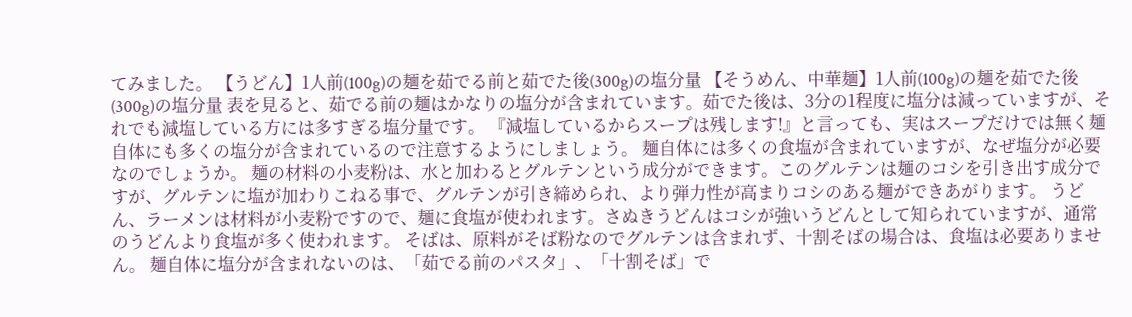てみました。 【うどん】1人前(100g)の麺を茹でる前と茹でた後(300g)の塩分量 【そうめん、中華麺】1人前(100g)の麺を茹でた後(300g)の塩分量 表を見ると、茹でる前の麺はかなりの塩分が含まれています。茹でた後は、3分の1程度に塩分は減っていますが、それでも減塩している方には多すぎる塩分量です。 『減塩しているからスープは残します!』と言っても、実はスープだけでは無く麺自体にも多くの塩分が含まれているので注意するようにしましょう。 麺自体には多くの食塩が含まれていますが、なぜ塩分が必要なのでしょうか。 麺の材料の小麦粉は、水と加わるとグルテンという成分ができます。このグルテンは麺のコシを引き出す成分ですが、グルテンに塩が加わりこねる事で、グルテンが引き締められ、より弾力性が高まりコシのある麺ができあがります。 うどん、ラーメンは材料が小麦粉ですので、麺に食塩が使われます。さぬきうどんはコシが強いうどんとして知られていますが、通常のうどんより食塩が多く使われます。 そばは、原料がそば粉なのでグルテンは含まれず、十割そばの場合は、食塩は必要ありません。 麺自体に塩分が含まれないのは、「茹でる前のパスタ」、「十割そば」で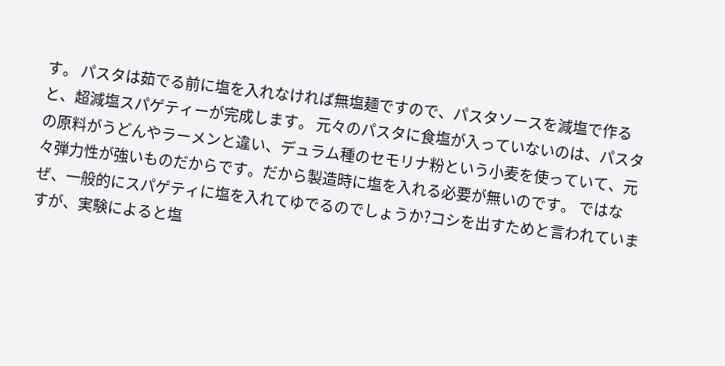す。 パスタは茹でる前に塩を入れなければ無塩麺ですので、パスタソースを減塩で作ると、超減塩スパゲティーが完成します。 元々のパスタに食塩が入っていないのは、パスタの原料がうどんやラーメンと違い、デュラム種のセモリナ粉という小麦を使っていて、元々弾力性が強いものだからです。だから製造時に塩を入れる必要が無いのです。 ではなぜ、一般的にスパゲティに塩を入れてゆでるのでしょうか?コシを出すためと言われていますが、実験によると塩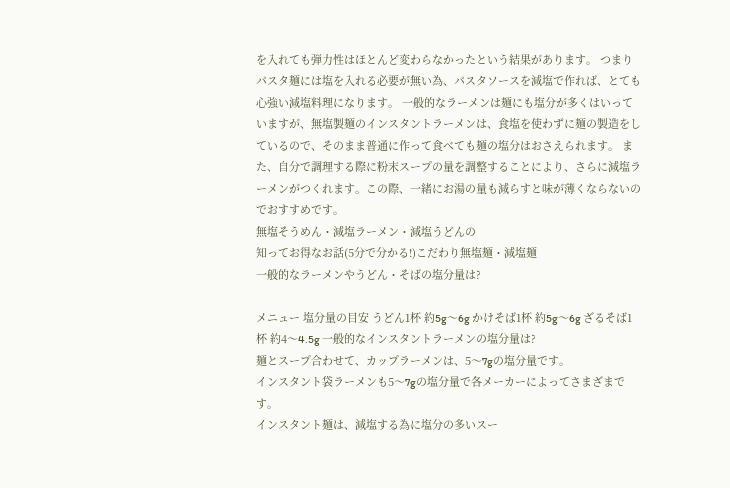を入れても弾力性はほとんど変わらなかったという結果があります。 つまりパスタ麺には塩を入れる必要が無い為、パスタソースを減塩で作れば、とても心強い減塩料理になります。 一般的なラーメンは麺にも塩分が多くはいっていますが、無塩製麺のインスタントラーメンは、食塩を使わずに麺の製造をしているので、そのまま普通に作って食べても麺の塩分はおさえられます。 また、自分で調理する際に粉末スープの量を調整することにより、さらに減塩ラーメンがつくれます。この際、一緒にお湯の量も減らすと味が薄くならないのでおすすめです。
無塩そうめん・減塩ラーメン・減塩うどんの
知ってお得なお話(5分で分かる!)こだわり無塩麺・減塩麺
一般的なラーメンやうどん・そばの塩分量は?

メニュー 塩分量の目安 うどん1杯 約5g〜6g かけそば1杯 約5g〜6g ざるそば1杯 約4〜4.5g 一般的なインスタントラーメンの塩分量は?
麺とスープ合わせて、カップラーメンは、5〜7gの塩分量です。
インスタント袋ラーメンも5〜7gの塩分量で各メーカーによってさまざまです。
インスタント麺は、減塩する為に塩分の多いスー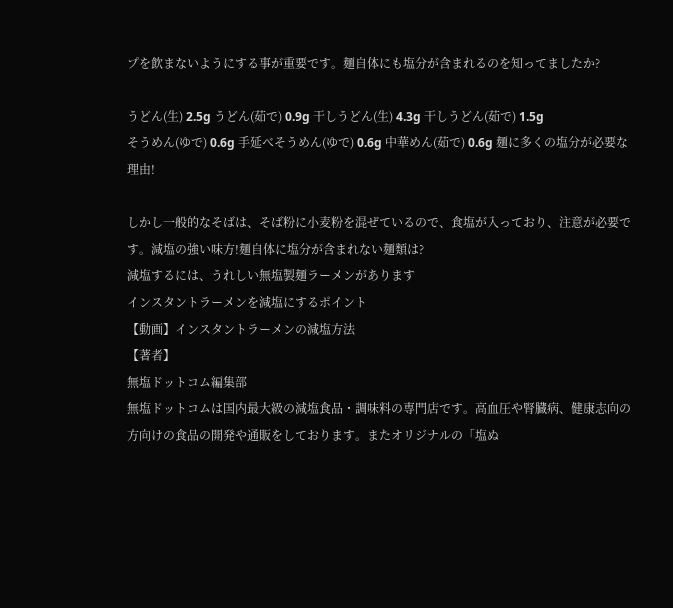プを飲まないようにする事が重要です。麺自体にも塩分が含まれるのを知ってましたか?

うどん(生) 2.5g うどん(茹で) 0.9g 干しうどん(生) 4.3g 干しうどん(茹で) 1.5g
そうめん(ゆで) 0.6g 手延べそうめん(ゆで) 0.6g 中華めん(茹で) 0.6g 麺に多くの塩分が必要な理由!

しかし一般的なそばは、そば粉に小麦粉を混ぜているので、食塩が入っており、注意が必要です。減塩の強い味方!麺自体に塩分が含まれない麺類は?
減塩するには、うれしい無塩製麺ラーメンがあります
インスタントラーメンを減塩にするポイント
【動画】インスタントラーメンの減塩方法
【著者】
無塩ドットコム編集部
無塩ドットコムは国内最大級の減塩食品・調味料の専門店です。高血圧や腎臓病、健康志向の方向けの食品の開発や通販をしております。またオリジナルの「塩ぬ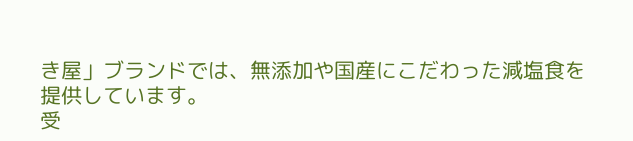き屋」ブランドでは、無添加や国産にこだわった減塩食を提供しています。
受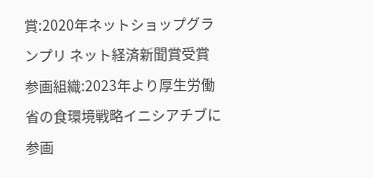賞:2020年ネットショップグランプリ ネット経済新聞賞受賞
参画組織:2023年より厚生労働省の食環境戦略イニシアチブに参画